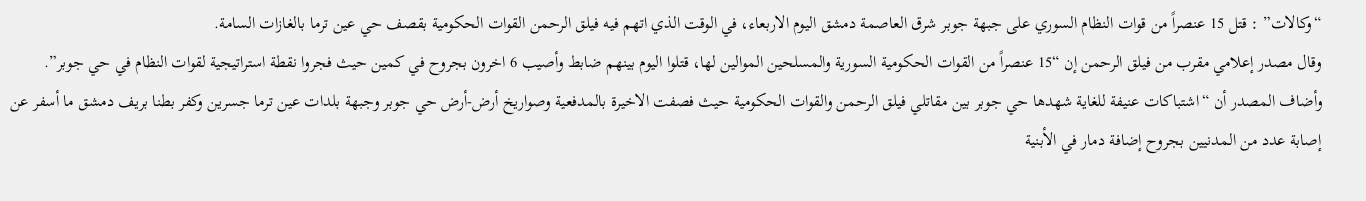“وكالات” : قتل 15 عنصراً من قوات النظام السوري على جبهة جوبر شرق العاصمة دمشق اليوم الاربعاء، في الوقت الذي اتهم فيه فيلق الرحمن القوات الحكومية بقصف حي عين ترما بالغازات السامة.
وقال مصدر إعلامي مقرب من فيلق الرحمن إن “15 عنصراً من القوات الحكومية السورية والمسلحين الموالين لها، قتلوا اليوم بينهم ضابط وأصيب 6 اخرون بجروح في كمين حيث فجروا نقطة استراتيجية لقوات النظام في حي جوبر”.
وأضاف المصدر أن “اشتباكات عنيفة للغاية شهدها حي جوبر بين مقاتلي فيلق الرحمن والقوات الحكومية حيث فصفت الاخيرة بالمدفعية وصواريخ أرض-أرض حي جوبر وجبهة بلدات عين ترما جسرين وكفر بطنا بريف دمشق ما أسفر عن إصابة عدد من المدنيين بجروح إضافة دمار في الأبنية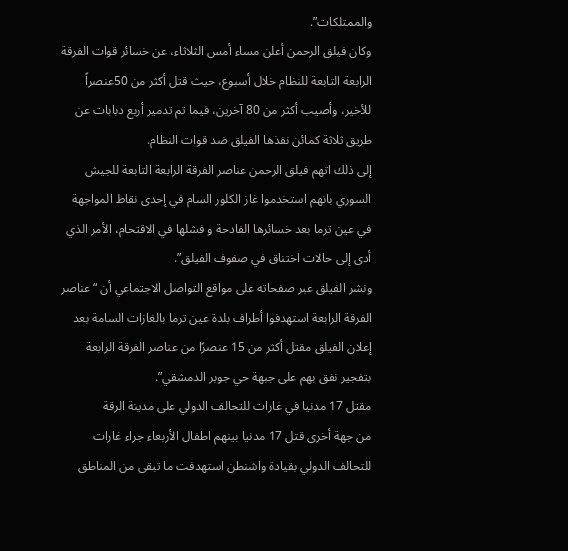والممتلكات”.
وكان فيلق الرحمن أعلن مساء أمس الثلاثاء، عن خسائر قوات الفرقة الرابعة التابعة للنظام خلال أسبوع، حيث قتل أكثر من 50عنصراً للأخير، وأصيب أكثر من 80 آخرين، فيما تم تدمير أربع دبابات عن طريق ثلاثة كمائن نفذها الفيلق ضد قوات النظام.
إلى ذلك اتهم فيلق الرحمن عناصر الفرقة الرابعة التابعة للجيش السوري بانهم استخدموا غاز الكلور السام في إحدى نقاط المواجهة في عين ترما بعد خسائرها الفادحة و فشلها في الاقتحام، الأمر الذي أدى إلى حالات اختناق في صفوف الفيلق”.
ونشر الفيلق عبر صفحاته على مواقع التواصل الاجتماعي أن “عناصر الفرقة الرابعة استهدفوا أطراف بلدة عين ترما بالغازات السامة بعد إعلان الفيلق مقتل أكثر من 15 عنصرًا من عناصر الفرقة الرابعة بتفجير نفق بهم على جبهة حي جوبر الدمشقي”.
مقتل 17 مدنيا في غارات للتحالف الدولي على مدينة الرقة
من جهة أخرى قتل 17 مدنيا بينهم اطفال الأربعاء جراء غارات للتحالف الدولي بقيادة واشنطن استهدفت ما تبقى من المناطق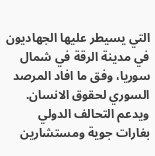التي يسيطر عليها الجهاديون في مدينة الرقة في شمال سوريا، وفق ما افاد المرصد السوري لحقوق الانسان.
ويدعم التحالف الدولي بغارات جوية ومستشارين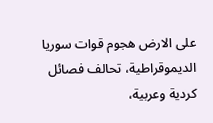على الارض هجوم قوات سوريا الديموقراطية، تحالف فصائل كردية وعربية،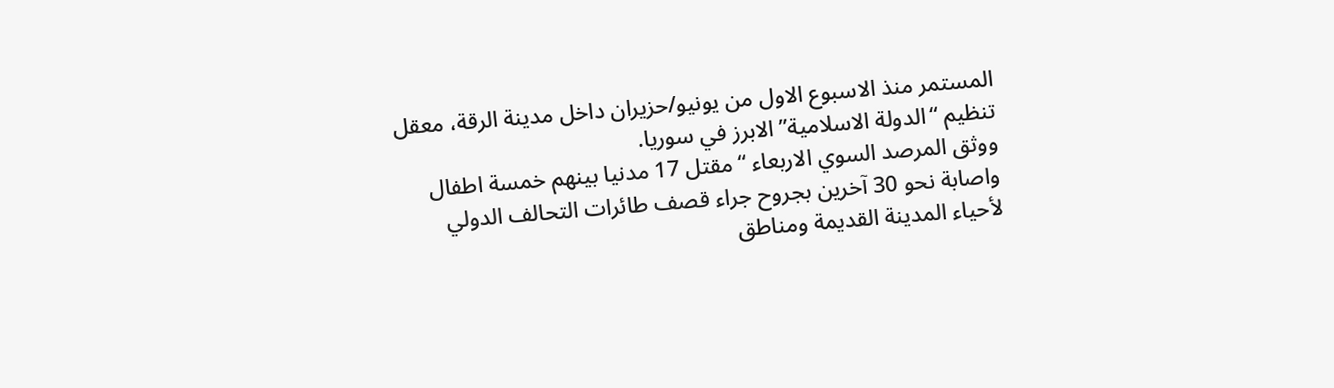المستمر منذ الاسبوع الاول من يونيو/حزيران داخل مدينة الرقة، معقل تنظيم “الدولة الاسلامية” الابرز في سوريا.
ووثق المرصد السوي الاربعاء “مقتل 17 مدنيا بينهم خمسة اطفال واصابة نحو 30 آخرين بجروح جراء قصف طائرات التحالف الدولي لأحياء المدينة القديمة ومناطق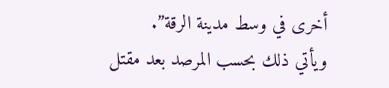أخرى في وسط مدينة الرقة”.
ويأتي ذلك بحسب المرصد بعد مقتل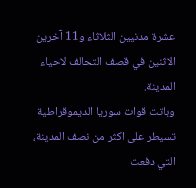عشرة مدنيين الثلاثاء و11 آخرين الاثنين في قصف التحالف لاحياء المدينة.
وباتت قوات سوريا الديموقراطية تسيطر على اكثر من نصف المدينة، التي دفعت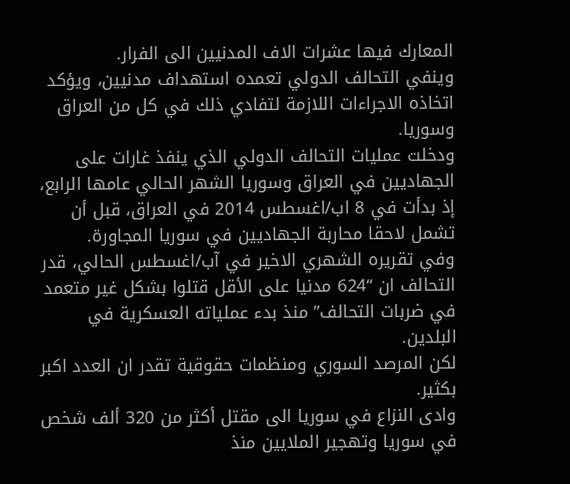المعارك فيها عشرات الاف المدنيين الى الفرار.
وينفي التحالف الدولي تعمده استهداف مدنيين، ويؤكد اتخاذه الاجراءات اللازمة لتفادي ذلك في كل من العراق وسوريا.
ودخلت عمليات التحالف الدولي الذي ينفذ غارات على الجهاديين في العراق وسوريا الشهر الحالي عامها الرابع، إذ بدأت في 8 اب/اغسطس 2014 في العراق، قبل أن تشمل لاحقا محاربة الجهاديين في سوريا المجاورة.
وفي تقريره الشهري الاخير في آب/اغسطس الحالي، قدر التحالف ان “624 مدنيا على الأقل قتلوا بشكل غير متعمد في ضربات التحالف” منذ بدء عملياته العسكرية في البلدين.
لكن المرصد السوري ومنظمات حقوقية تقدر ان العدد اكبر بكثير.
وادى النزاع في سوريا الى مقتل أكثر من 320 ألف شخص في سوريا وتهجير الملايين منذ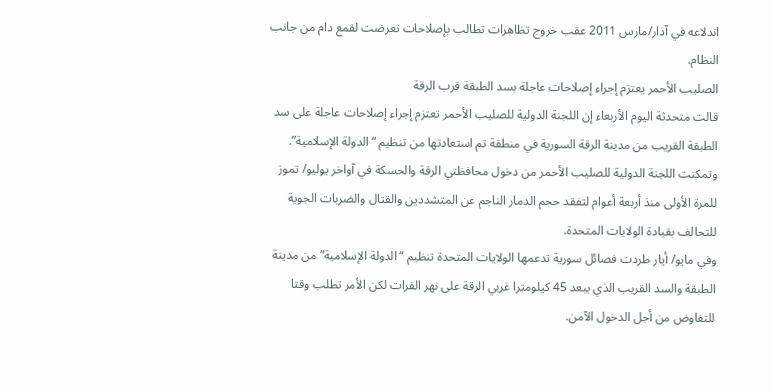اندلاعه في آذار/مارس 2011 عقب خروج تظاهرات تطالب بإصلاحات تعرضت لقمع دام من جانب النظام.
الصليب الأحمر يعتزم إجراء إصلاحات عاجلة بسد الطبقة قرب الرقة
قالت متحدثة اليوم الأربعاء إن اللجنة الدولية للصليب الأحمر تعتزم إجراء إصلاحات عاجلة على سد الطبقة القريب من مدينة الرقة السورية في منطقة تم استعادتها من تنظيم “الدولة الإسلامية”.
وتمكنت اللجنة الدولية للصليب الأحمر من دخول محافظتي الرقة والحسكة في آواخر يوليو/ تموز للمرة الأولى منذ أربعة أعوام لتفقد حجم الدمار الناجم عن المتشددين والقتال والضربات الجوية للتحالف بقيادة الولايات المتحدة.
وفي مايو/ أيار طردت فصائل سورية تدعمها الولايات المتحدة تنظيم “الدولة الإسلامية” من مدينة الطبقة والسد القريب الذي يبعد 45 كيلومترا غربي الرقة على نهر الفرات لكن الأمر تطلب وقتا للتفاوض من أجل الدخول الآمن.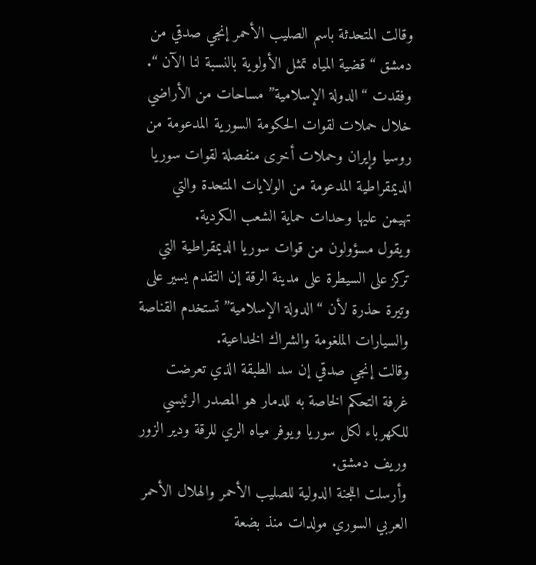وقالت المتحدثة باسم الصليب الأحمر إنجي صدقي من دمشق “قضية المياه تمثل الأولوية بالنسبة لنا الآن “.
وفقدت “الدولة الإسلامية” مساحات من الأراضي خلال حملات لقوات الحكومة السورية المدعومة من روسيا وإيران وحملات أخرى منفصلة لقوات سوريا الديمقراطية المدعومة من الولايات المتحدة والتي تهيمن عليها وحدات حماية الشعب الكردية.
ويقول مسؤولون من قوات سوريا الديمقراطية التي تركز على السيطرة على مدينة الرقة إن التقدم يسير على وتيرة حذرة لأن “الدولة الإسلامية” تستخدم القناصة والسيارات الملغومة والشراك الخداعية.
وقالت إنجي صدقي إن سد الطبقة الذي تعرضت غرفة التحكم الخاصة به للدمار هو المصدر الرئيسي للكهرباء لكل سوريا ويوفر مياه الري للرقة ودير الزور وريف دمشق.
وأرسلت اللجنة الدولية للصليب الأحمر والهلال الأحمر العربي السوري مولدات منذ بضعة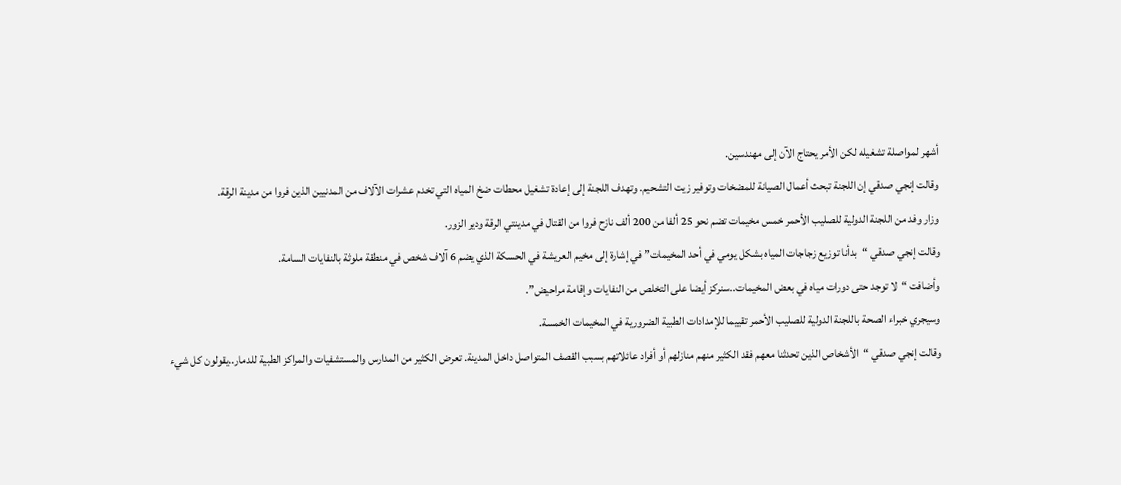أشهر لمواصلة تشغيله لكن الأمر يحتاج الآن إلى مهندسين.
وقالت إنجي صدقي إن اللجنة تبحث أعمال الصيانة للمضخات وتوفير زيت التشحيم. وتهدف اللجنة إلى إعادة تشغيل محطات ضخ المياه التي تخدم عشرات الآلاف من المدنيين الذين فروا من مدينة الرقة.
وزار وفد من اللجنة الدولية للصليب الأحمر خمس مخيمات تضم نحو 25 ألفا من 200 ألف نازح فروا من القتال في مدينتي الرقة ودير الزور.
وقالت إنجي صدقي “بدأنا توزيع زجاجات المياه بشكل يومي في أحد المخيمات” في إشارة إلى مخيم العريشة في الحسكة الذي يضم 6 آلاف شخص في منطقة ملوثة بالنفايات السامة.
وأضافت “لا توجد حتى دورات مياه في بعض المخيمات..سنركز أيضا على التخلص من النفايات وإقامة مراحيض”.
وسيجري خبراء الصحة باللجنة الدولية للصليب الأحمر تقييما للإمدادات الطبية الضرورية في المخيمات الخمسة.
وقالت إنجي صدقي “الأشخاص الذين تحدثنا معهم فقد الكثير منهم منازلهم أو أفراد عائلاتهم بسبب القصف المتواصل داخل المدينة. تعرض الكثير من المدارس والمستشفيات والمراكز الطبية للدمار..يقولون كل شيء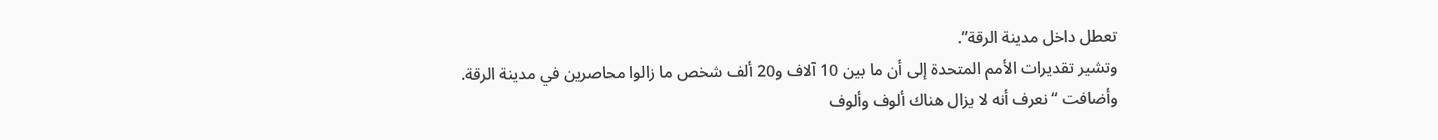تعطل داخل مدينة الرقة”.
وتشير تقديرات الأمم المتحدة إلى أن ما بين 10 آلاف و20 ألف شخص ما زالوا محاصرين في مدينة الرقة.
وأضافت “نعرف أنه لا يزال هناك ألوف وألوف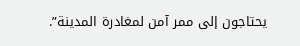يحتاجون إلى ممر آمن لمغادرة المدينة”.